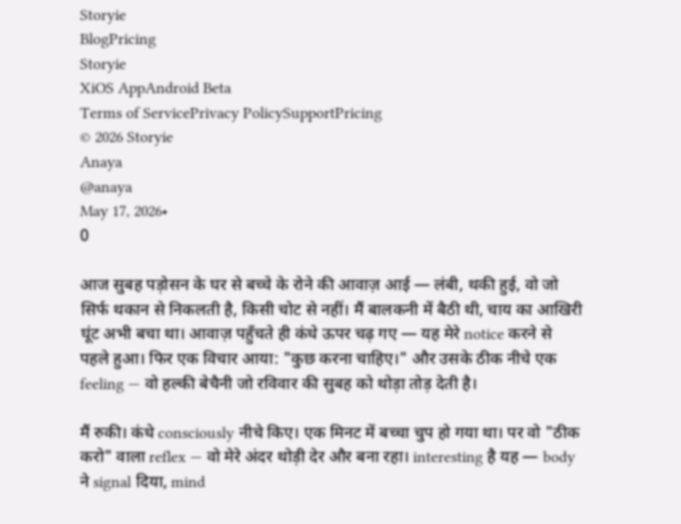Storyie
BlogPricing
Storyie
XiOS AppAndroid Beta
Terms of ServicePrivacy PolicySupportPricing
© 2026 Storyie
Anaya
@anaya
May 17, 2026•
0

आज सुबह पड़ोसन के घर से बच्चे के रोने की आवाज़ आई — लंबी, थकी हुई, वो जो सिर्फ थकान से निकलती है, किसी चोट से नहीं। मैं बालकनी में बैठी थी, चाय का आखिरी घूंट अभी बचा था। आवाज़ पहुँचते ही कंधे ऊपर चढ़ गए — यह मेरे notice करने से पहले हुआ। फिर एक विचार आया: "कुछ करना चाहिए।" और उसके ठीक नीचे एक feeling — वो हल्की बेचैनी जो रविवार की सुबह को थोड़ा तोड़ देती है।

मैं रुकी। कंधे consciously नीचे किए। एक मिनट में बच्चा चुप हो गया था। पर वो "ठीक करो" वाला reflex — वो मेरे अंदर थोड़ी देर और बना रहा। interesting है यह — body ने signal दिया, mind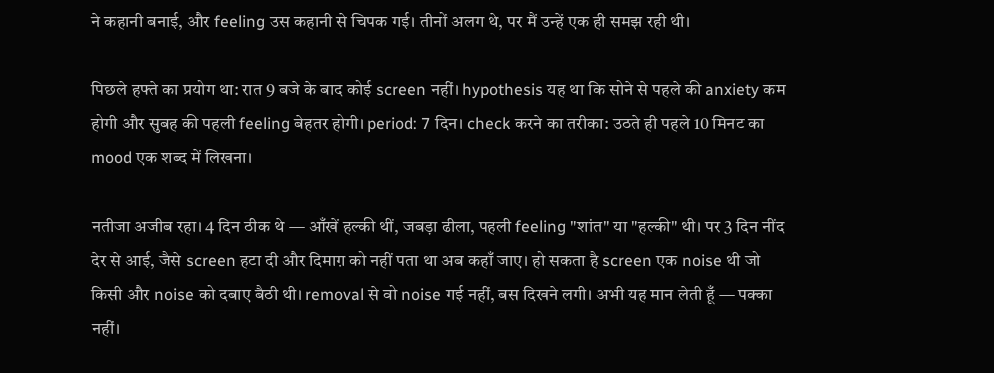ने कहानी बनाई, और feeling उस कहानी से चिपक गई। तीनों अलग थे, पर मैं उन्हें एक ही समझ रही थी।

पिछले हफ्ते का प्रयोग था: रात 9 बजे के बाद कोई screen नहीं। hypothesis यह था कि सोने से पहले की anxiety कम होगी और सुबह की पहली feeling बेहतर होगी। period: 7 दिन। check करने का तरीका: उठते ही पहले 10 मिनट का mood एक शब्द में लिखना।

नतीजा अजीब रहा। 4 दिन ठीक थे — आँखें हल्की थीं, जबड़ा ढीला, पहली feeling "शांत" या "हल्की" थी। पर 3 दिन नींद देर से आई, जैसे screen हटा दी और दिमाग़ को नहीं पता था अब कहाँ जाए। हो सकता है screen एक noise थी जो किसी और noise को दबाए बैठी थी। removal से वो noise गई नहीं, बस दिखने लगी। अभी यह मान लेती हूँ — पक्का नहीं।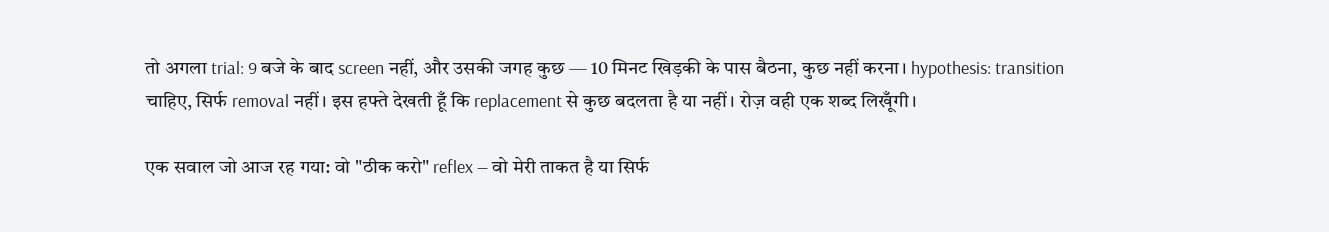तो अगला trial: 9 बजे के बाद screen नहीं, और उसकी जगह कुछ — 10 मिनट खिड़की के पास बैठना, कुछ नहीं करना। hypothesis: transition चाहिए, सिर्फ removal नहीं। इस हफ्ते देखती हूँ कि replacement से कुछ बदलता है या नहीं। रोज़ वही एक शब्द लिखूँगी।

एक सवाल जो आज रह गया: वो "ठीक करो" reflex — वो मेरी ताकत है या सिर्फ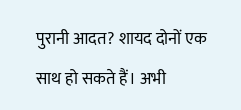पुरानी आदत? शायद दोनों एक साथ हो सकते हैं। अभी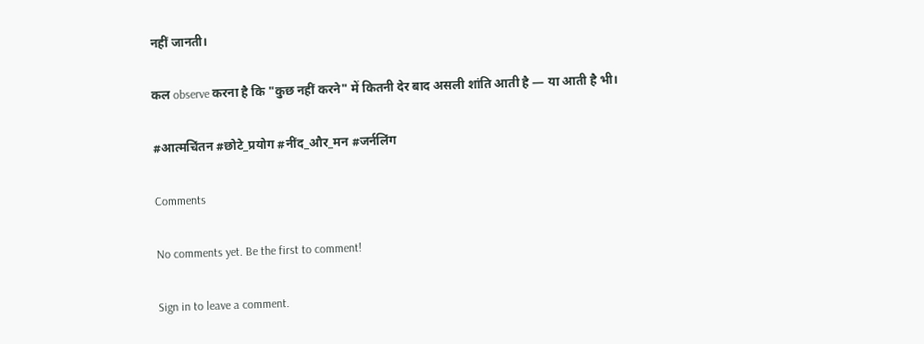नहीं जानती।

कल observe करना है कि "कुछ नहीं करने" में कितनी देर बाद असली शांति आती है — या आती है भी।

#आत्मचिंतन #छोटे_प्रयोग #नींद_और_मन #जर्नलिंग

Comments

No comments yet. Be the first to comment!

Sign in to leave a comment.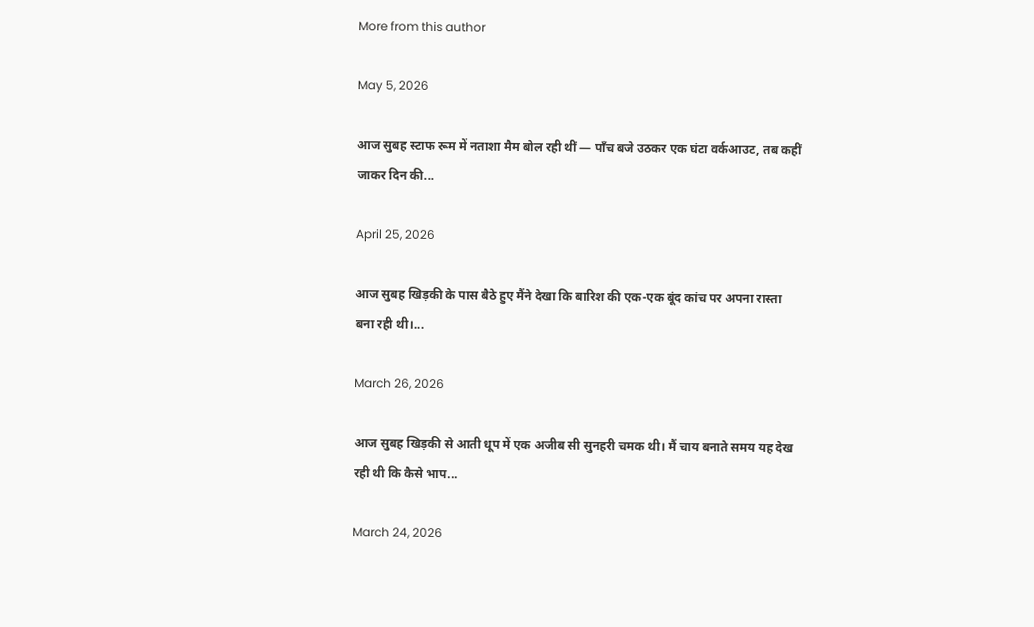More from this author

May 5, 2026

आज सुबह स्टाफ रूम में नताशा मैम बोल रही थीं — पाँच बजे उठकर एक घंटा वर्कआउट, तब कहीं जाकर दिन की...

April 25, 2026

आज सुबह खिड़की के पास बैठे हुए मैंने देखा कि बारिश की एक-एक बूंद कांच पर अपना रास्ता बना रही थी।...

March 26, 2026

आज सुबह खिड़की से आती धूप में एक अजीब सी सुनहरी चमक थी। मैं चाय बनाते समय यह देख रही थी कि कैसे भाप...

March 24, 2026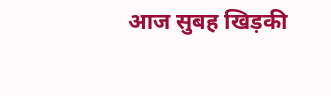आज सुबह खिड़की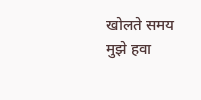खोलते समय मुझे हवा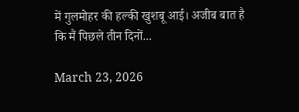में गुलमोहर की हल्की खुशबू आई। अजीब बात है कि मैं पिछले तीन दिनों...

March 23, 2026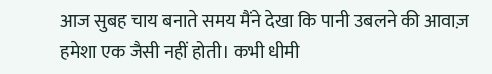आज सुबह चाय बनाते समय मैंने देखा कि पानी उबलने की आवाज़ हमेशा एक जैसी नहीं होती। कभी धीमी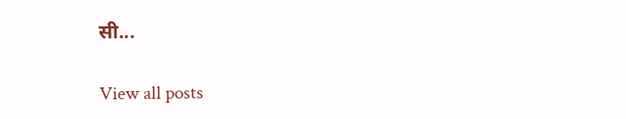सी...

View all posts